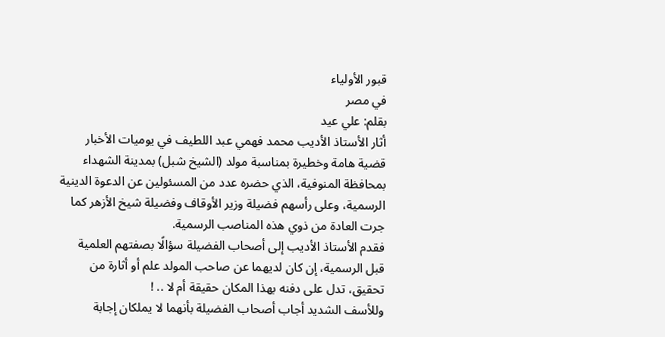قبور الأولياء
في مصر
بقلم: علي عيد
أثار الأستاذ الأديب محمد فهمي عبد اللطيف في يوميات الأخبار قضية هامة وخطيرة بمناسبة مولد (الشيخ شبل) بمدينة الشهداء بمحافظة المنوفية، الذي حضره عدد من المسئولين عن الدعوة الدينية الرسمية، وعلى رأسهم فضيلة وزير الأوقاف وفضيلة شيخ الأزهر كما جرت العادة من ذوي هذه المناصب الرسمية.
فقدم الأستاذ الأديب إلى أصحاب الفضيلة سؤالًا بصفتهم العلمية قبل الرسمية، إن كان لديهما عن صاحب المولد علم أو أثارة من تحقيق، تدل على دفنه بهذا المكان حقيقة أم لا .. !
وللأسف الشديد أجاب أصحاب الفضيلة بأنهما لا يملكان إجابة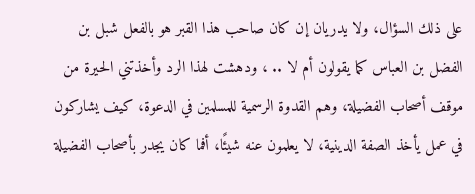على ذلك السؤال، ولا يدريان إن كان صاحب هذا القبر هو بالفعل شبل بن الفضل بن العباس كما يقولون أم لا .. ، ودهشت لهذا الرد وأخذتني الحيرة من موقف أصحاب الفضيلة، وهم القدوة الرسمية للمسلمين في الدعوة، كيف يشاركون في عمل يأخذ الصفة الدينية، لا يعلمون عنه شيئًا، أفما كان يجدر بأصحاب الفضيلة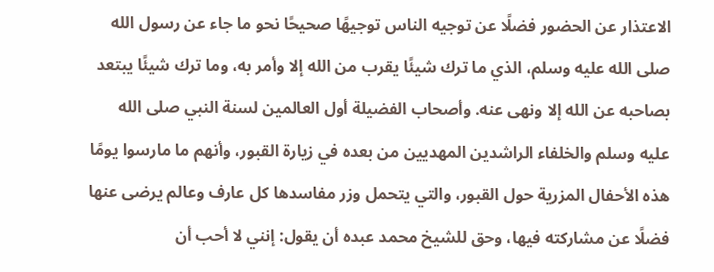الاعتذار عن الحضور فضلًا عن توجيه الناس توجيهًا صحيحًا نحو ما جاء عن رسول الله صلى الله عليه وسلم، الذي ما ترك شيئًا يقرب من الله إلا وأمر به، وما ترك شيئًا يبتعد بصاحبه عن الله إلا ونهى عنه. وأصحاب الفضيلة أول العالمين لسنة النبي صلى الله عليه وسلم والخلفاء الراشدين المهديين من بعده في زيارة القبور، وأنهم ما مارسوا يومًا هذه الأحفال المزرية حول القبور، والتي يتحمل وزر مفاسدها كل عارف وعالم يرضى عنها فضلًا عن مشاركته فيها، وحق للشيخ محمد عبده أن يقول: إنني لا أحب أن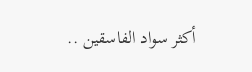أكثر سواد الفاسقين ..